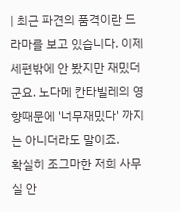| 최근 파견의 품격이란 드라마를 보고 있습니다. 이제 세편밖에 안 봤지만 재밌더군요. 노다메 칸타빌레의 영향때문에 '너무재밌다' 까지는 아니더라도 말이죠.
확실히 조그마한 저희 사무실 안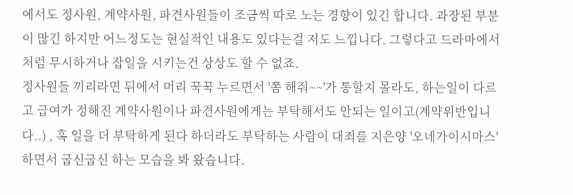에서도 정사원, 계약사원, 파견사원들이 조금씩 따로 노는 경향이 있긴 합니다. 과장된 부분이 많긴 하지만 어느정도는 현실적인 내용도 있다는걸 저도 느낍니다. 그렇다고 드라마에서처럼 무시하거나 잡일을 시키는건 상상도 할 수 없죠.
정사원들 끼리라면 뒤에서 머리 꾹꾹 누르면서 '쫌 해줘~~'가 통할지 몰라도, 하는일이 다르고 급여가 정해진 계약사원이나 파견사원에게는 부탁해서도 안되는 일이고(계약위반입니다..) , 혹 일을 더 부탁하게 된다 하더라도 부탁하는 사람이 대죄를 지은양 '오네가이시마스' 하면서 굽신굽신 하는 모습을 봐 왔습니다.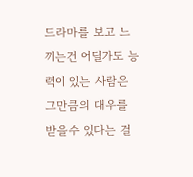드라마를 보고 느끼는건 어딜가도 능력이 있는 사람은 그만큼의 대우를 받을수 있다는 걸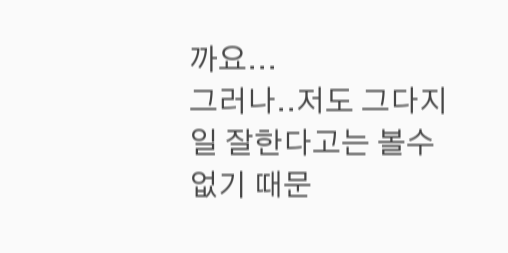까요...
그러나..저도 그다지 일 잘한다고는 볼수 없기 때문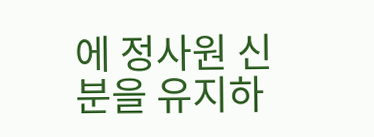에 정사원 신분을 유지하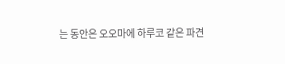는 동안은 오오마에 하루코 같은 파견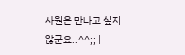사원은 만나고 싶지 않군요..^^;; |